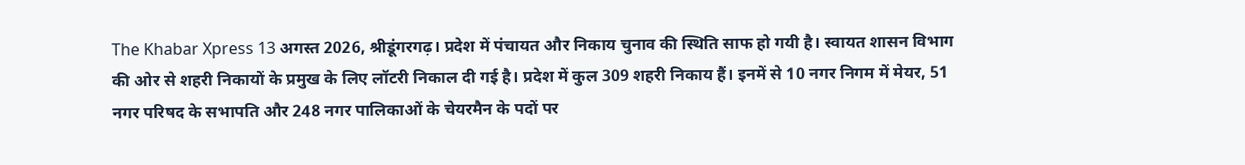The Khabar Xpress 13 अगस्त 2026, श्रीडूंगरगढ़। प्रदेश में पंचायत और निकाय चुनाव की स्थिति साफ हो गयी है। स्वायत शासन विभाग की ओर से शहरी निकायों के प्रमुख के लिए लॉटरी निकाल दी गई है। प्रदेश में कुल 309 शहरी निकाय हैं। इनमें से 10 नगर निगम में मेयर, 51 नगर परिषद के सभापति और 248 नगर पालिकाओं के चेयरमैन के पदों पर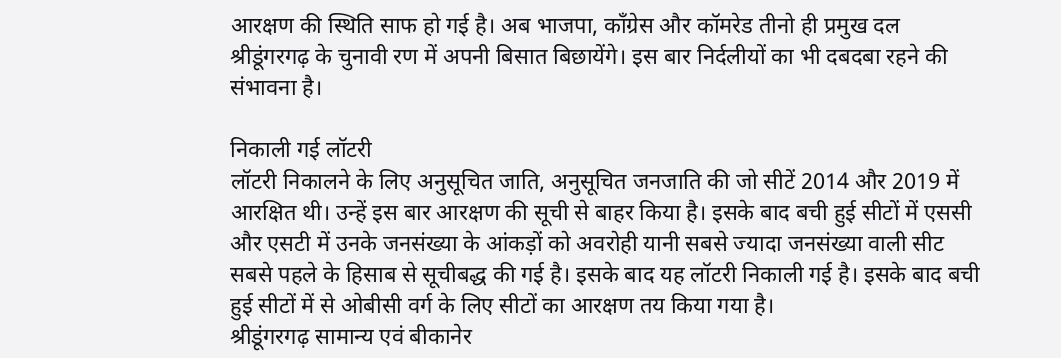आरक्षण की स्थिति साफ हो गई है। अब भाजपा, कॉंग्रेस और कॉमरेड तीनो ही प्रमुख दल श्रीडूंगरगढ़ के चुनावी रण में अपनी बिसात बिछायेंगे। इस बार निर्दलीयों का भी दबदबा रहने की संभावना है।

निकाली गई लॉटरी
लॉटरी निकालने के लिए अनुसूचित जाति, अनुसूचित जनजाति की जो सीटें 2014 और 2019 में आरक्षित थी। उन्हें इस बार आरक्षण की सूची से बाहर किया है। इसके बाद बची हुई सीटों में एससी और एसटी में उनके जनसंख्या के आंकड़ों को अवरोही यानी सबसे ज्यादा जनसंख्या वाली सीट सबसे पहले के हिसाब से सूचीबद्ध की गई है। इसके बाद यह लॉटरी निकाली गई है। इसके बाद बची हुई सीटों में से ओबीसी वर्ग के लिए सीटों का आरक्षण तय किया गया है।
श्रीडूंगरगढ़ सामान्य एवं बीकानेर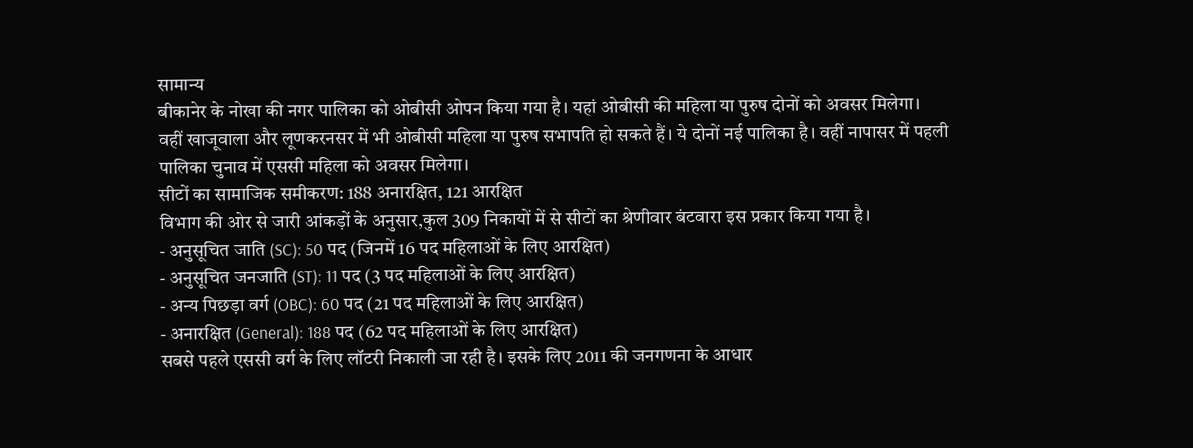सामान्य
बीकानेर के नोखा की नगर पालिका को ओबीसी ओपन किया गया है। यहां ओबीसी की महिला या पुरुष दोनों को अवसर मिलेगा।
वहीं खाजूवाला और लूणकरनसर में भी ओबीसी महिला या पुरुष सभापति हो सकते हैं। ये दोनों नई पालिका है। वहीं नापासर में पहली पालिका चुनाव में एससी महिला को अवसर मिलेगा।
सीटों का सामाजिक समीकरण: 188 अनारक्षित, 121 आरक्षित
विभाग की ओर से जारी आंकड़ों के अनुसार,कुल 309 निकायों में से सीटों का श्रेणीवार बंटवारा इस प्रकार किया गया है।
- अनुसूचित जाति (SC): 50 पद (जिनमें 16 पद महिलाओं के लिए आरक्षित)
- अनुसूचित जनजाति (ST): 11 पद (3 पद महिलाओं के लिए आरक्षित)
- अन्य पिछड़ा वर्ग (OBC): 60 पद (21 पद महिलाओं के लिए आरक्षित)
- अनारक्षित (General): 188 पद (62 पद महिलाओं के लिए आरक्षित)
सबसे पहले एससी वर्ग के लिए लॉटरी निकाली जा रही है। इसके लिए 2011 की जनगणना के आधार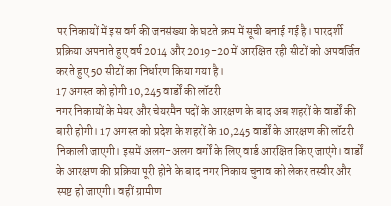पर निकायों में इस वर्ग की जनसंख्या के घटते क्रम में सूची बनाई गई है। पारदर्शी प्रक्रिया अपनाते हुए वर्ष 2014 और 2019-20 में आरक्षित रही सीटों को अपवर्जित करते हुए 50 सीटों का निर्धारण किया गया है।
17 अगस्त को होगी 10,245 वार्डों की लॉटरी
नगर निकायों के मेयर और चेयरमैन पदों के आरक्षण के बाद अब शहरों के वार्डों की बारी होगी। 17 अगस्त को प्रदेश के शहरों के 10,245 वार्डों के आरक्षण की लॉटरी निकाली जाएगी। इसमें अलग-अलग वर्गों के लिए वार्ड आरक्षित किए जाएंगे। वार्डों के आरक्षण की प्रक्रिया पूरी होने के बाद नगर निकाय चुनाव को लेकर तस्वीर और स्पष्ट हो जाएगी। वहीं ग्रामीण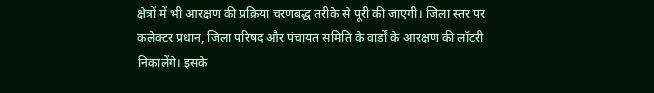क्षेत्रों में भी आरक्षण की प्रक्रिया चरणबद्ध तरीके से पूरी की जाएगी। जिला स्तर पर कलेक्टर प्रधान, जिला परिषद और पंचायत समिति के वार्डों के आरक्षण की लॉटरी निकालेंगे। इसके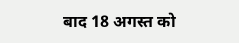बाद 18 अगस्त को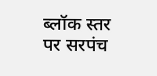ब्लॉक स्तर पर सरपंच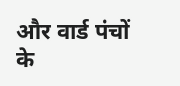और वार्ड पंचों के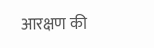आरक्षण की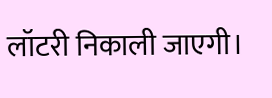लॉटरी निकाली जाएगी।